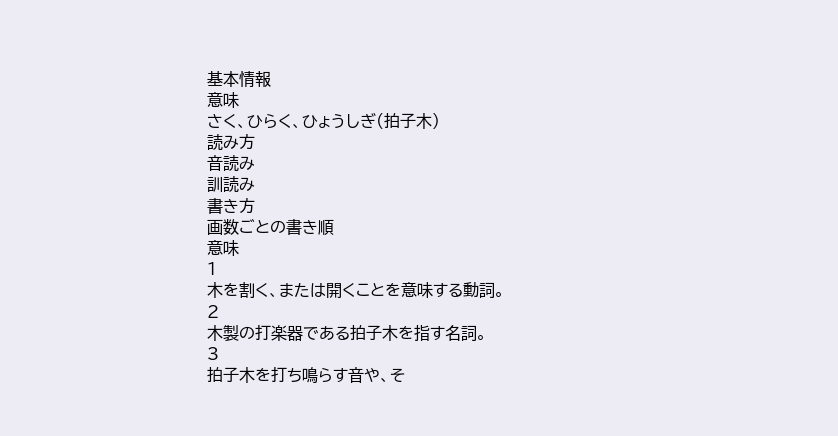基本情報
意味
さく、ひらく、ひょうしぎ(拍子木)
読み方
音読み
訓読み
書き方
画数ごとの書き順
意味
1
木を割く、または開くことを意味する動詞。
2
木製の打楽器である拍子木を指す名詞。
3
拍子木を打ち鳴らす音や、そ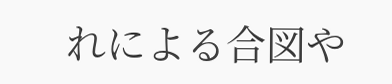れによる合図や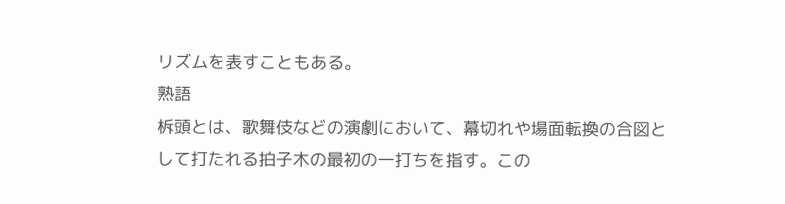リズムを表すこともある。
熟語
柝頭とは、歌舞伎などの演劇において、幕切れや場面転換の合図として打たれる拍子木の最初の一打ちを指す。この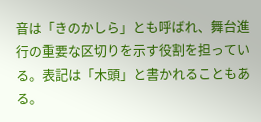音は「きのかしら」とも呼ばれ、舞台進行の重要な区切りを示す役割を担っている。表記は「木頭」と書かれることもある。